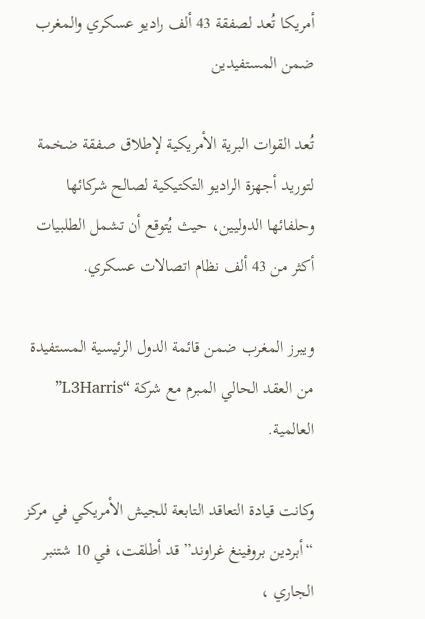أمريكا تُعد لصفقة 43 ألف راديو عسكري والمغرب ضمن المستفيدين

تُعد القوات البرية الأمريكية لإطلاق صفقة ضخمة لتوريد أجهزة الراديو التكتيكية لصالح شركائها وحلفائها الدوليين، حيث يُتوقع أن تشمل الطلبيات أكثر من 43 ألف نظام اتصالات عسكري.

ويبرز المغرب ضمن قائمة الدول الرئيسية المستفيدة من العقد الحالي المبرم مع شركة “L3Harris” العالمية.

وكانت قيادة التعاقد التابعة للجيش الأمريكي في مركز “أبردين بروفينغ غراوند” قد أطلقت، في 10 شتنبر الجاري ،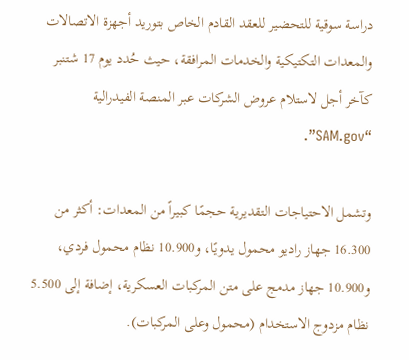دراسة سوقية للتحضير للعقد القادم الخاص بتوريد أجهزة الاتصالات والمعدات التكتيكية والخدمات المرافقة، حيث حُدد يوم 17 شتنبر كآخر أجل لاستلام عروض الشركات عبر المنصة الفيدرالية “SAM.gov”.

وتشمل الاحتياجات التقديرية حجمًا كبيراً من المعدات: أكثر من 16.300 جهاز راديو محمول يدويًا، و10.900 نظام محمول فردي، و10.900 جهاز مدمج على متن المركبات العسكرية، إضافة إلى 5.500 نظام مزدوج الاستخدام (محمول وعلى المركبات).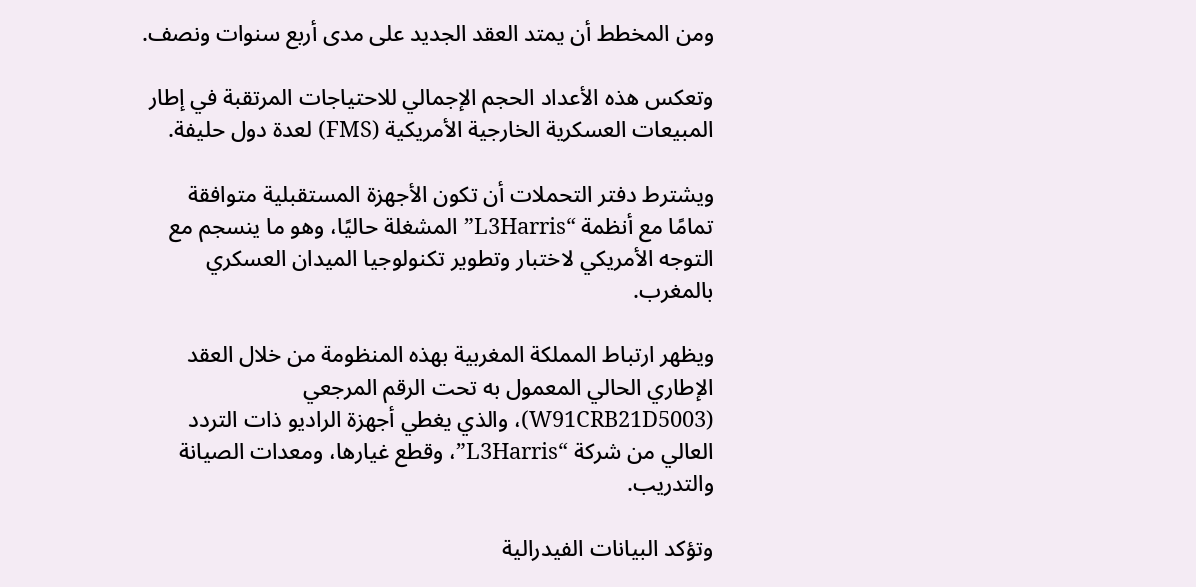ومن المخطط أن يمتد العقد الجديد على مدى أربع سنوات ونصف.

وتعكس هذه الأعداد الحجم الإجمالي للاحتياجات المرتقبة في إطار المبيعات العسكرية الخارجية الأمريكية (FMS) لعدة دول حليفة.

ويشترط دفتر التحملات أن تكون الأجهزة المستقبلية متوافقة تمامًا مع أنظمة “L3Harris” المشغلة حاليًا، وهو ما ينسجم مع التوجه الأمريكي لاختبار وتطوير تكنولوجيا الميدان العسكري بالمغرب.

ويظهر ارتباط المملكة المغربية بهذه المنظومة من خلال العقد الإطاري الحالي المعمول به تحت الرقم المرجعي (W91CRB21D5003)، والذي يغطي أجهزة الراديو ذات التردد العالي من شركة “L3Harris”، وقطع غيارها، ومعدات الصيانة والتدريب.

وتؤكد البيانات الفيدرالية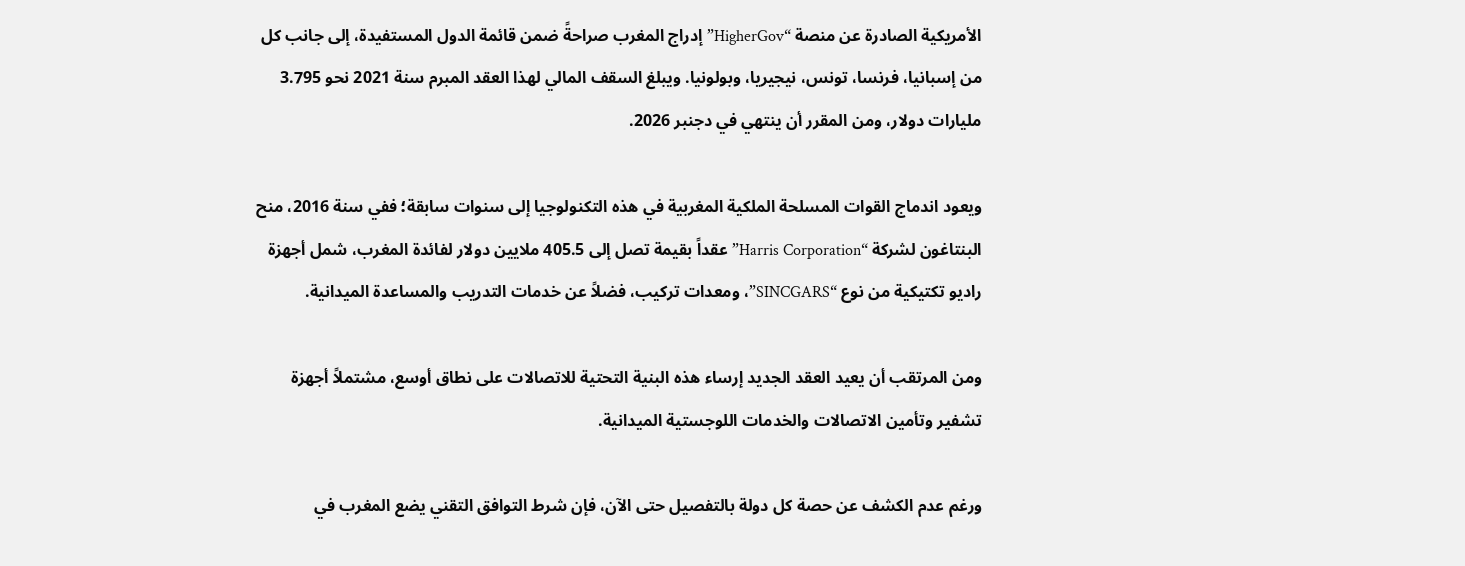الأمريكية الصادرة عن منصة “HigherGov” إدراج المغرب صراحةً ضمن قائمة الدول المستفيدة، إلى جانب كل من إسبانيا، فرنسا، تونس، نيجيريا، وبولونيا. ويبلغ السقف المالي لهذا العقد المبرم سنة 2021 نحو 3.795 مليارات دولار، ومن المقرر أن ينتهي في دجنبر 2026.

ويعود اندماج القوات المسلحة الملكية المغربية في هذه التكنولوجيا إلى سنوات سابقة؛ ففي سنة 2016، منح البنتاغون لشركة “Harris Corporation” عقداً بقيمة تصل إلى 405.5 ملايين دولار لفائدة المغرب، شمل أجهزة راديو تكتيكية من نوع “SINCGARS”، ومعدات تركيب، فضلاً عن خدمات التدريب والمساعدة الميدانية.

ومن المرتقب أن يعيد العقد الجديد إرساء هذه البنية التحتية للاتصالات على نطاق أوسع، مشتملاً أجهزة تشفير وتأمين الاتصالات والخدمات اللوجستية الميدانية.

ورغم عدم الكشف عن حصة كل دولة بالتفصيل حتى الآن، فإن شرط التوافق التقني يضع المغرب في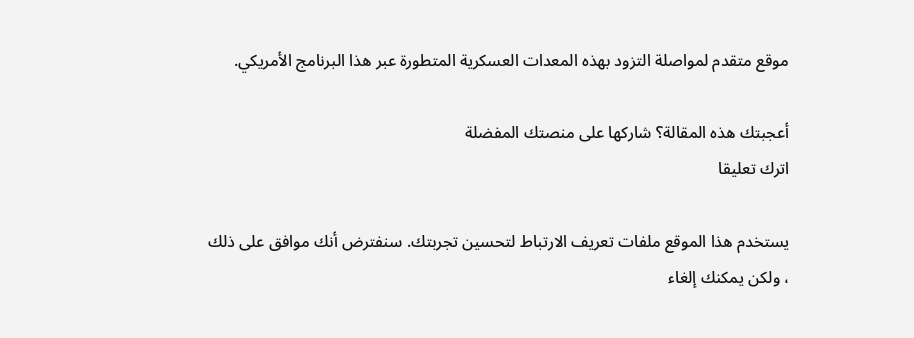موقع متقدم لمواصلة التزود بهذه المعدات العسكرية المتطورة عبر هذا البرنامج الأمريكي.

أعجبتك هذه المقالة؟ شاركها على منصتك المفضلة
اترك تعليقا

يستخدم هذا الموقع ملفات تعريف الارتباط لتحسين تجربتك. سنفترض أنك موافق على ذلك ، ولكن يمكنك إلغاء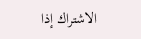الاشتراك إذا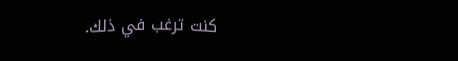كنت ترغب في ذلك.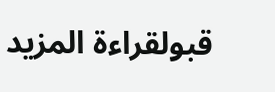قبولقراءة المزيد